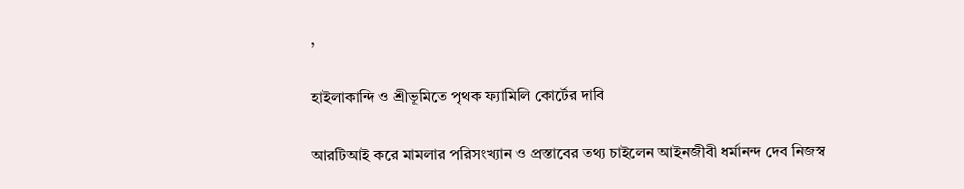,

হাইলাকান্দি ও শ্রীভূমিতে পৃথক ফ্যামিলি কোর্টের দাবি

আরটিআই করে মামলার পরিসংখ্যান ও প্রস্তাবের তথ্য চাইলেন আইনজীবী ধর্মানন্দ দেব নিজস্ব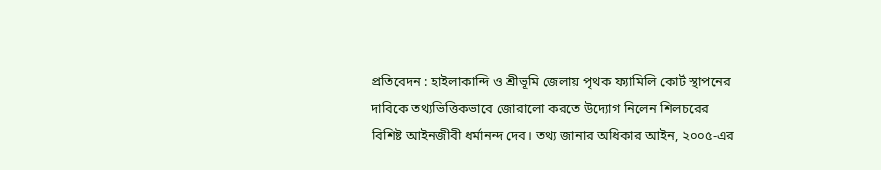প্রতিবেদন : হাইলাকান্দি ও শ্রীভূমি জেলায় পৃথক ফ্যামিলি কোর্ট স্থাপনের দাবিকে তথ্যভিত্তিকভাবে জোরালো করতে উদ্যোগ নিলেন শিলচরের বিশিষ্ট আইনজীবী ধর্মানন্দ দেব। তথ্য জানার অধিকার আইন, ২০০৫-এর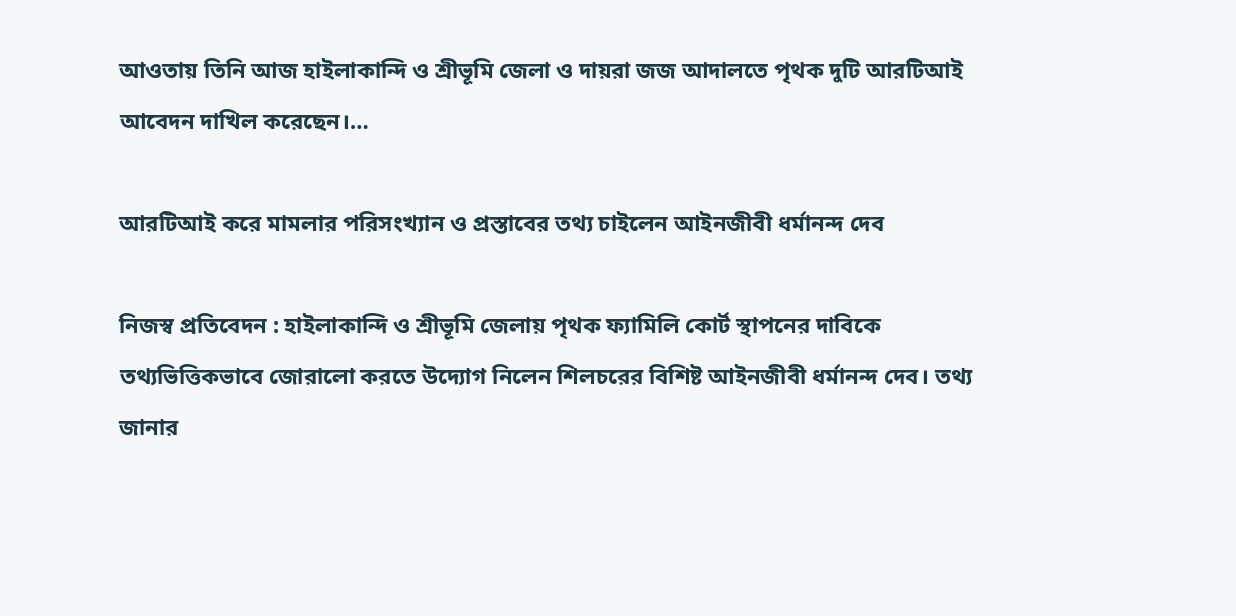আওতায় তিনি আজ হাইলাকান্দি ও শ্রীভূমি জেলা ও দায়রা জজ আদালতে পৃথক দুটি আরটিআই আবেদন দাখিল করেছেন।…

আরটিআই করে মামলার পরিসংখ্যান ও প্রস্তাবের তথ্য চাইলেন আইনজীবী ধর্মানন্দ দেব

নিজস্ব প্রতিবেদন : হাইলাকান্দি ও শ্রীভূমি জেলায় পৃথক ফ্যামিলি কোর্ট স্থাপনের দাবিকে তথ্যভিত্তিকভাবে জোরালো করতে উদ্যোগ নিলেন শিলচরের বিশিষ্ট আইনজীবী ধর্মানন্দ দেব। তথ্য জানার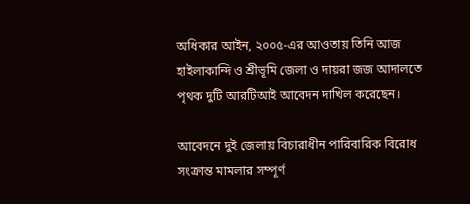অধিকার আইন, ২০০৫-এর আওতায় তিনি আজ হাইলাকান্দি ও শ্রীভূমি জেলা ও দায়রা জজ আদালতে পৃথক দুটি আরটিআই আবেদন দাখিল করেছেন।

আবেদনে দুই জেলায় বিচারাধীন পারিবারিক বিরোধ সংক্রান্ত মামলার সম্পূর্ণ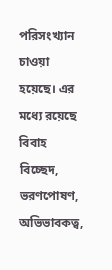পরিসংখ্যান চাওয়া হয়েছে। এর মধ্যে রয়েছে বিবাহ বিচ্ছেদ, ভরণপোষণ, অভিভাবকত্ব,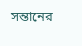সন্তানের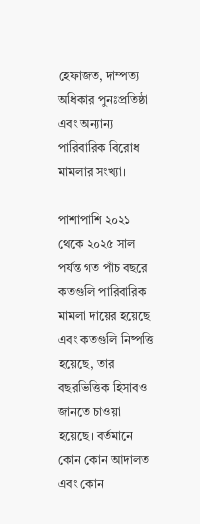হেফাজত, দাম্পত্য অধিকার পুনঃপ্রতিষ্ঠা এবং অন্যান্য পারিবারিক বিরোধ মামলার সংখ্যা।

পাশাপাশি ২০২১ থেকে ২০২৫ সাল পর্যন্ত গত পাঁচ বছরে কতগুলি পারিবারিক মামলা দায়ের হয়েছে এবং কতগুলি নিষ্পত্তি হয়েছে, তার বছরভিত্তিক হিসাবও জানতে চাওয়া হয়েছে। বর্তমানে কোন কোন আদালত এবং কোন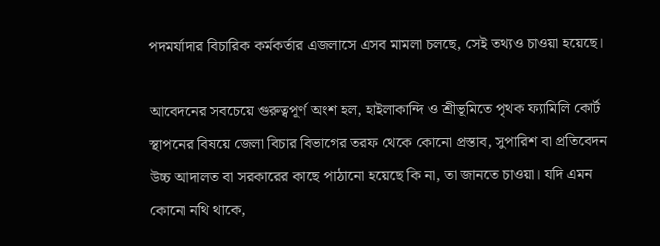পদমর্যাদার বিচারিক কর্মকর্তার এজলাসে এসব মামলা চলছে, সেই তথ্যও চাওয়া হয়েছে।

আবেদনের সবচেয়ে গুরুত্বপূর্ণ অংশ হল, হাইলাকান্দি ও শ্রীভূমিতে পৃথক ফ্যামিলি কোর্ট স্থাপনের বিষয়ে জেলা বিচার বিভাগের তরফ থেকে কোনো প্রস্তাব, সুপারিশ বা প্রতিবেদন উচ্চ আদালত বা সরকারের কাছে পাঠানো হয়েছে কি না, তা জানতে চাওয়া। যদি এমন কোনো নথি থাকে,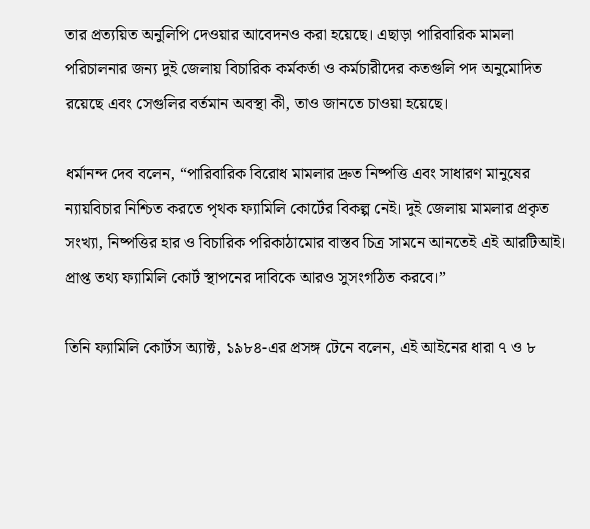তার প্রত্যয়িত অনুলিপি দেওয়ার আবেদনও করা হয়েছে। এছাড়া পারিবারিক মামলা পরিচালনার জন্য দুই জেলায় বিচারিক কর্মকর্তা ও কর্মচারীদের কতগুলি পদ অনুমোদিত রয়েছে এবং সেগুলির বর্তমান অবস্থা কী, তাও জানতে চাওয়া হয়েছে।

ধর্মানন্দ দেব বলেন, “পারিবারিক বিরোধ মামলার দ্রুত নিষ্পত্তি এবং সাধারণ মানুষের ন্যায়বিচার নিশ্চিত করতে পৃথক ফ্যামিলি কোর্টের বিকল্প নেই। দুই জেলায় মামলার প্রকৃত সংখ্যা, নিষ্পত্তির হার ও বিচারিক পরিকাঠামোর বাস্তব চিত্র সামনে আনতেই এই আরটিআই। প্রাপ্ত তথ্য ফ্যামিলি কোর্ট স্থাপনের দাবিকে আরও সুসংগঠিত করবে।”

তিনি ফ্যামিলি কোর্টস অ্যাক্ট, ১৯৮৪-এর প্রসঙ্গ টেনে বলেন, এই আইনের ধারা ৭ ও ৮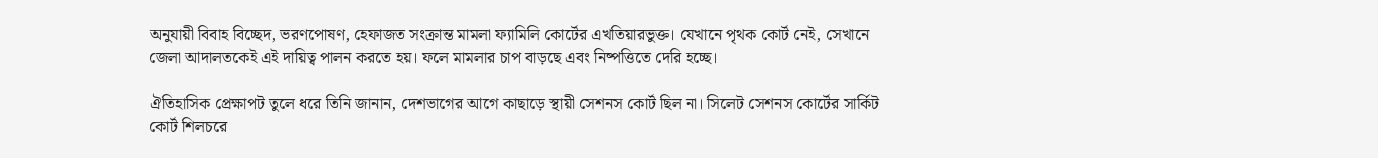অনুযায়ী বিবাহ বিচ্ছেদ, ভরণপোষণ, হেফাজত সংক্রান্ত মামলা ফ্যামিলি কোর্টের এখতিয়ারভুক্ত। যেখানে পৃথক কোর্ট নেই, সেখানে জেলা আদালতকেই এই দায়িত্ব পালন করতে হয়। ফলে মামলার চাপ বাড়ছে এবং নিষ্পত্তিতে দেরি হচ্ছে।

ঐতিহাসিক প্রেক্ষাপট তুলে ধরে তিনি জানান, দেশভাগের আগে কাছাড়ে স্থায়ী সেশনস কোর্ট ছিল না। সিলেট সেশনস কোর্টের সার্কিট কোর্ট শিলচরে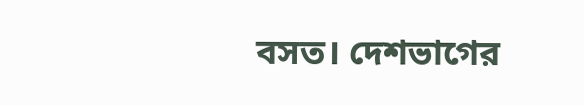বসত। দেশভাগের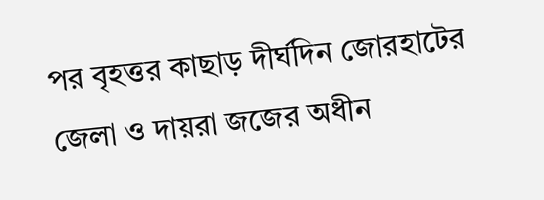পর বৃহত্তর কাছাড় দীর্ঘদিন জোরহাটের জেলা ও দায়রা জজের অধীন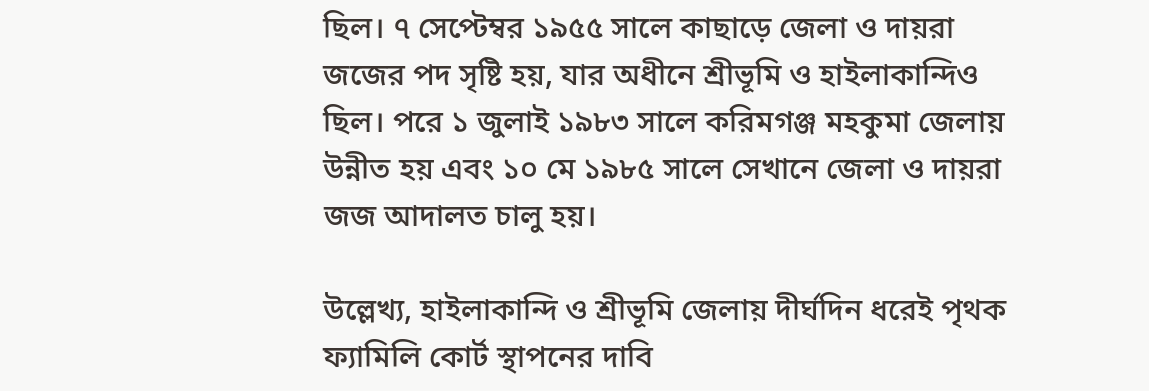ছিল। ৭ সেপ্টেম্বর ১৯৫৫ সালে কাছাড়ে জেলা ও দায়রা জজের পদ সৃষ্টি হয়, যার অধীনে শ্রীভূমি ও হাইলাকান্দিও ছিল। পরে ১ জুলাই ১৯৮৩ সালে করিমগঞ্জ মহকুমা জেলায় উন্নীত হয় এবং ১০ মে ১৯৮৫ সালে সেখানে জেলা ও দায়রা জজ আদালত চালু হয়।

উল্লেখ্য, হাইলাকান্দি ও শ্রীভূমি জেলায় দীর্ঘদিন ধরেই পৃথক ফ্যামিলি কোর্ট স্থাপনের দাবি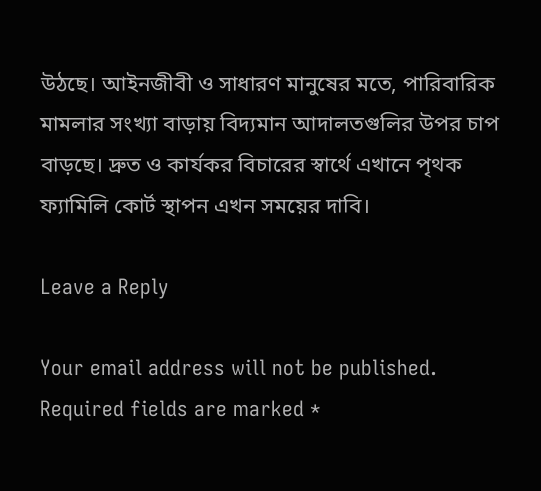উঠছে। আইনজীবী ও সাধারণ মানুষের মতে, পারিবারিক মামলার সংখ্যা বাড়ায় বিদ্যমান আদালতগুলির উপর চাপ বাড়ছে। দ্রুত ও কার্যকর বিচারের স্বার্থে এখানে পৃথক ফ্যামিলি কোর্ট স্থাপন এখন সময়ের দাবি।

Leave a Reply

Your email address will not be published. Required fields are marked *